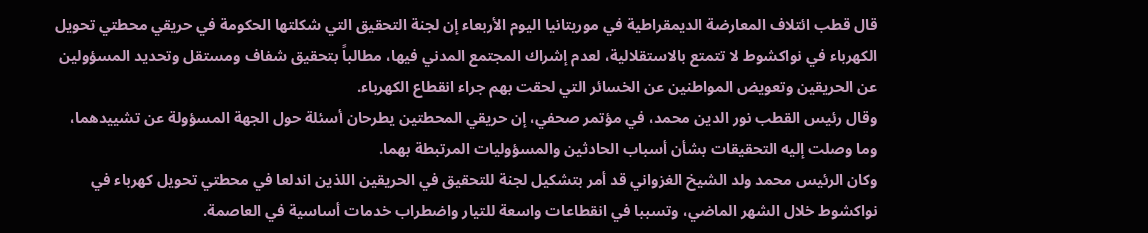قال قطب ائتلاف المعارضة الديمقراطية في موريتانيا اليوم الأربعاء إن لجنة التحقيق التي شكلتها الحكومة في حريقي محطتي تحويل الكهرباء في نواكشوط لا تتمتع بالاستقلالية، لعدم إشراك المجتمع المدني فيها، مطالباً بتحقيق شفاف ومستقل وتحديد المسؤولين عن الحريقين وتعويض المواطنين عن الخسائر التي لحقت بهم جراء انقطاع الكهرباء.
وقال رئيس القطب نور الدين محمد، في مؤتمر صحفي، إن حريقي المحطتين يطرحان أسئلة حول الجهة المسؤولة عن تشييدهما، وما وصلت إليه التحقيقات بشأن أسباب الحادثين والمسؤوليات المرتبطة بهما.
وكان الرئيس محمد ولد الشيخ الغزواني قد أمر بتشكيل لجنة للتحقيق في الحريقين اللذين اندلعا في محطتي تحويل كهرباء في نواكشوط خلال الشهر الماضي، وتسببا في انقطاعات واسعة للتيار واضطراب خدمات أساسية في العاصمة.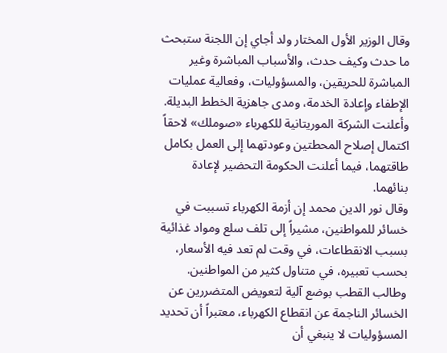وقال الوزير الأول المختار ولد أجاي إن اللجنة ستبحث ما حدث وكيف حدث، والأسباب المباشرة وغير المباشرة للحريقين، والمسؤوليات، وفعالية عمليات الإطفاء وإعادة الخدمة، ومدى جاهزية الخطط البديلة.
وأعلنت الشركة الموريتانية للكهرباء «صوملك» لاحقاً اكتمال إصلاح المحطتين وعودتهما إلى العمل بكامل طاقتهما، فيما أعلنت الحكومة التحضير لإعادة بنائهما.
وقال نور الدين محمد إن أزمة الكهرباء تسببت في خسائر للمواطنين، مشيراً إلى تلف سلع ومواد غذائية بسبب الانقطاعات، في وقت لم تعد فيه الأسعار، بحسب تعبيره، في متناول كثير من المواطنين.
وطالب القطب بوضع آلية لتعويض المتضررين عن الخسائر الناجمة عن انقطاع الكهرباء، معتبراً أن تحديد المسؤوليات لا ينبغي أن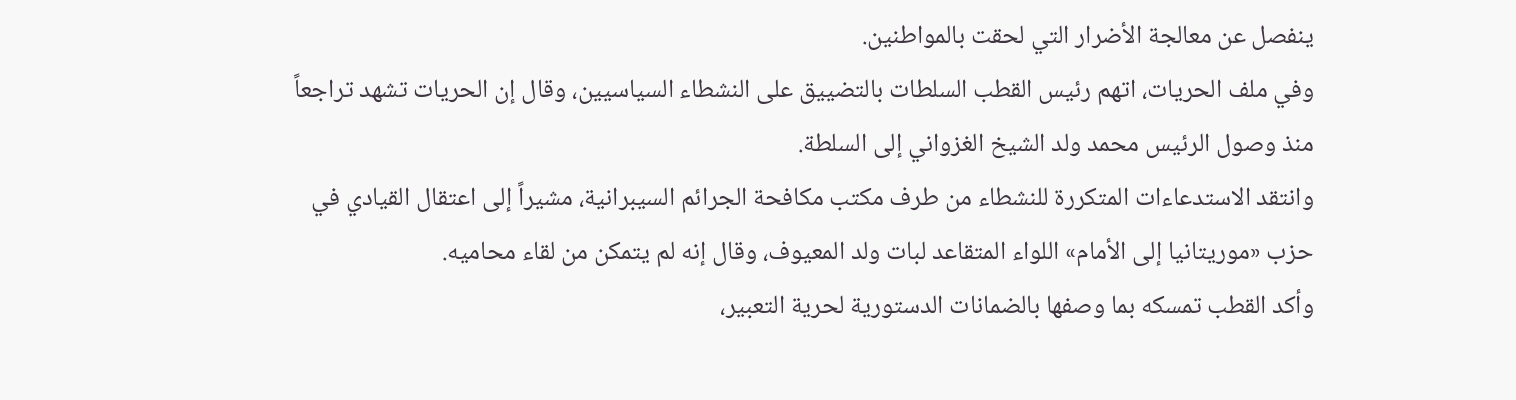ينفصل عن معالجة الأضرار التي لحقت بالمواطنين.
وفي ملف الحريات، اتهم رئيس القطب السلطات بالتضييق على النشطاء السياسيين، وقال إن الحريات تشهد تراجعاً منذ وصول الرئيس محمد ولد الشيخ الغزواني إلى السلطة.
وانتقد الاستدعاءات المتكررة للنشطاء من طرف مكتب مكافحة الجرائم السيبرانية، مشيراً إلى اعتقال القيادي في حزب «موريتانيا إلى الأمام» اللواء المتقاعد لبات ولد المعيوف، وقال إنه لم يتمكن من لقاء محاميه.
وأكد القطب تمسكه بما وصفها بالضمانات الدستورية لحرية التعبير،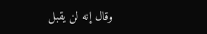وقال إنه لن يقبل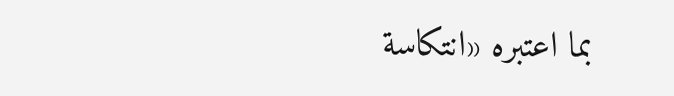بما اعتبره «انتكاسة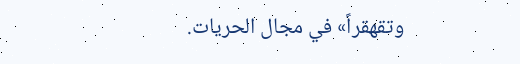وتقهقراً» في مجال الحريات.